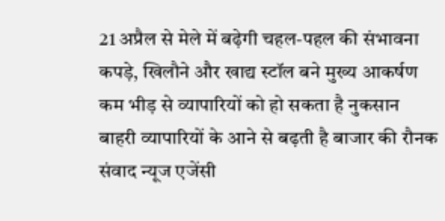21 अप्रैल से मेले में बढ़ेगी चहल-पहल की संभावना
कपड़े, खिलौने और खाद्य स्टॉल बने मुख्य आकर्षण
कम भीड़ से व्यापारियों को हो सकता है नुकसान
बाहरी व्यापारियों के आने से बढ़ती है बाजार की रौनक
संवाद न्यूज एजेंसी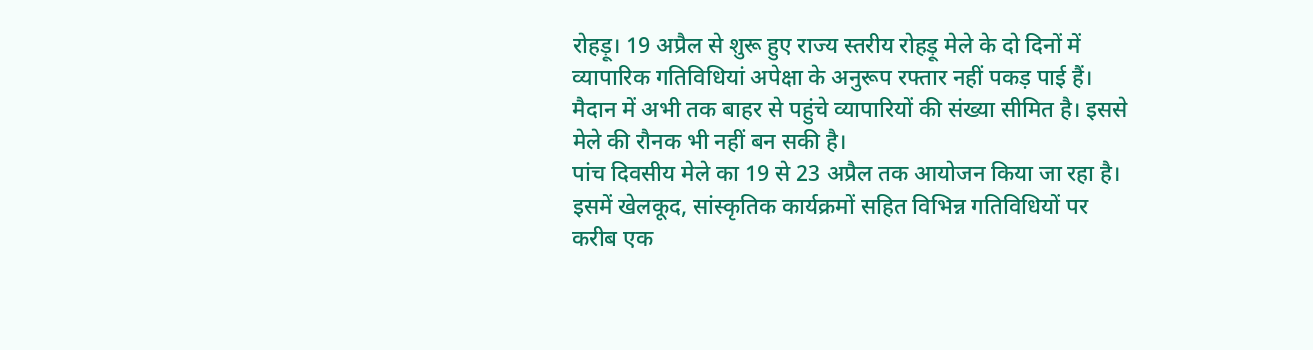रोहड़ू। 19 अप्रैल से शुरू हुए राज्य स्तरीय रोहड़ू मेले के दो दिनों में व्यापारिक गतिविधियां अपेक्षा के अनुरूप रफ्तार नहीं पकड़ पाई हैं। मैदान में अभी तक बाहर से पहुंचे व्यापारियों की संख्या सीमित है। इससे मेले की रौनक भी नहीं बन सकी है।
पांच दिवसीय मेले का 19 से 23 अप्रैल तक आयोजन किया जा रहा है। इसमें खेलकूद, सांस्कृतिक कार्यक्रमों सहित विभिन्न गतिविधियों पर करीब एक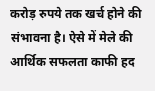करोड़ रुपये तक खर्च होने की संभावना है। ऐसे में मेले की आर्थिक सफलता काफी हद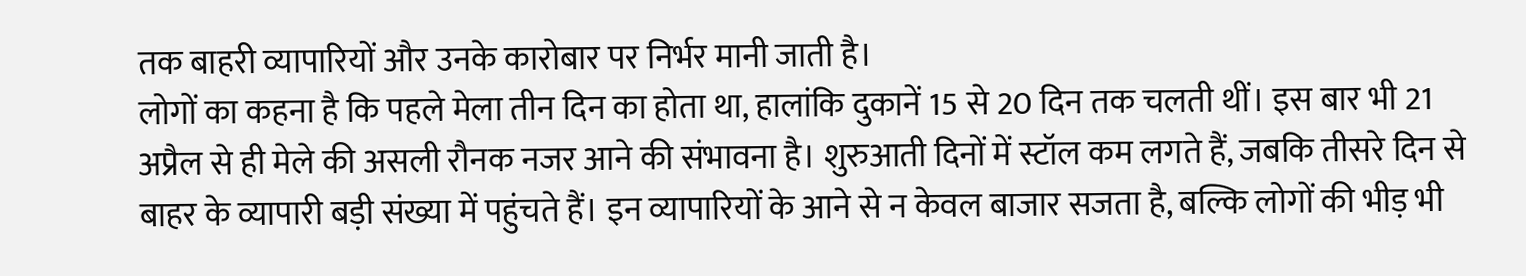तक बाहरी व्यापारियों और उनके कारोबार पर निर्भर मानी जाती है।
लोगों का कहना है कि पहले मेला तीन दिन का होता था, हालांकि दुकानें 15 से 20 दिन तक चलती थीं। इस बार भी 21 अप्रैल से ही मेले की असली रौनक नजर आने की संभावना है। शुरुआती दिनों में स्टॉल कम लगते हैं, जबकि तीसरे दिन से बाहर के व्यापारी बड़ी संख्या में पहुंचते हैं। इन व्यापारियों के आने से न केवल बाजार सजता है, बल्कि लोगों की भीड़ भी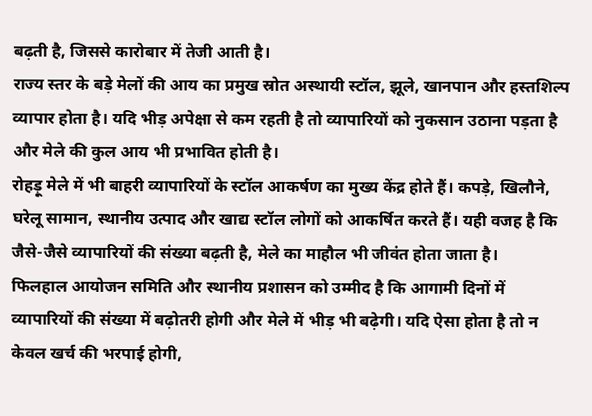बढ़ती है, जिससे कारोबार में तेजी आती है।
राज्य स्तर के बड़े मेलों की आय का प्रमुख स्रोत अस्थायी स्टॉल, झूले, खानपान और हस्तशिल्प व्यापार होता है। यदि भीड़ अपेक्षा से कम रहती है तो व्यापारियों को नुकसान उठाना पड़ता है और मेले की कुल आय भी प्रभावित होती है।
रोहड़ू मेले में भी बाहरी व्यापारियों के स्टॉल आकर्षण का मुख्य केंद्र होते हैं। कपड़े, खिलौने, घरेलू सामान, स्थानीय उत्पाद और खाद्य स्टॉल लोगों को आकर्षित करते हैं। यही वजह है कि जैसे-जैसे व्यापारियों की संख्या बढ़ती है, मेले का माहौल भी जीवंत होता जाता है।
फिलहाल आयोजन समिति और स्थानीय प्रशासन को उम्मीद है कि आगामी दिनों में व्यापारियों की संख्या में बढ़ोतरी होगी और मेले में भीड़ भी बढ़ेगी। यदि ऐसा होता है तो न केवल खर्च की भरपाई होगी,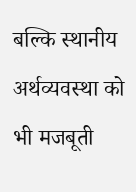बल्कि स्थानीय अर्थव्यवस्था को भी मजबूती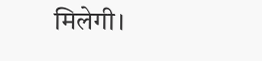मिलेगी।